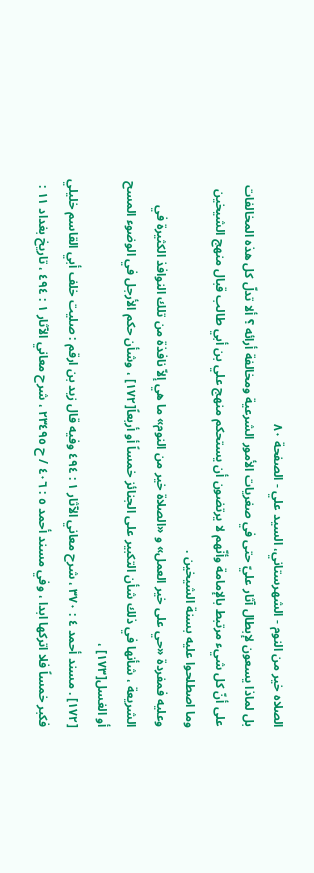الصلاه خیر من النوم - الشهرستاني، السيد علي - الصفحة ٨٠
بل لماذا يسعون لإبطال آثار عليّ حتى في صغريات الأمور الشرعية ومخالفة أرائه ؟ ألا تدلّ كل هذه المخالفات على أنّ كل شيء مرتبط بالإمامة وأنّهم لا يرتضون أن يستحكم منهج علي بن أبي طالب قبال منهج الشيخين وما اصطلحوا عليه بسنة الشيخين .
وعليه فمفردة «حي على خير العمل» و «الصلاة خير من النوم» ما هي إلاّ نافذة من تلك النوافذ الكثيرة في الشريعة ، شأنها في ذلك شأن التكبير على الجنائز خمساً أو أربعاً[١٧٢] ، وشأن حكم الأرجل في الوضوء المسح أو الغسل[١٧٣] ،
[١٧٢] . مسند أحمد ٤ : ٣٧٠ ، شرح معاني الآثار ١ : ٤٩٤ وفيه قال زيد بن ارقم : صليت خلف أبي القاسم خليلي فكبر خمساً فلا اتركها ابدا ، وفي مسند أحمد ٥ : ٤٠٦ / ح ٢٣٤٩٥ ، شرح معاني الآثار ١ : ٤٩٤ ، تاريخ بغداد ١١ :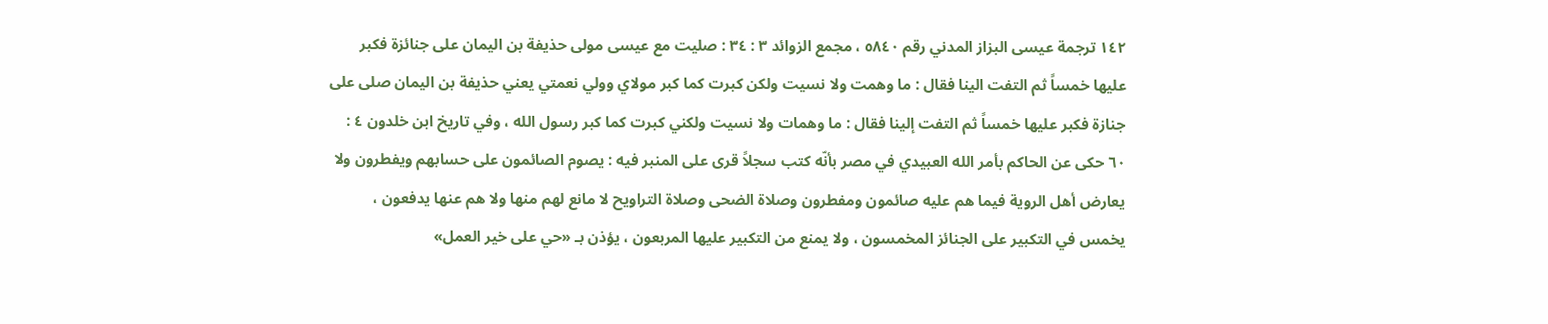١٤٢ ترجمة عيسى البزاز المدني رقم ٥٨٤٠ ، مجمع الزوائد ٣ : ٣٤ : صليت مع عيسى مولى حذيفة بن اليمان على جنائزة فكبر عليها خمساً ثم التفت الينا فقال : ما وهمت ولا نسيت ولكن كبرت كما كبر مولاي وولي نعمتي يعني حذيفة بن اليمان صلى على جنازة فكبر عليها خمساً ثم التفت إلينا فقال : ما وهمات ولا نسيت ولكني كبرت كما كبر رسول الله ، وفي تاريخ ابن خلدون ٤ : ٦٠ حكى عن الحاكم بأمر الله العبيدي في مصر بأنّه كتب سجلاً قرى على المنبر فيه : يصوم الصائمون على حسابهم ويفطرون ولا يعارض أهل الروية فيما هم عليه صائمون ومفطرون وصلاة الضحى وصلاة التراويح لا مانع لهم منها ولا هم عنها يدفعون ، يخمس في التكبير على الجنائز المخمسون ، ولا يمنع من التكبير عليها المربعون ، يؤذن بـ «حي على خير العمل»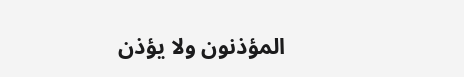المؤذنون ولا يؤذن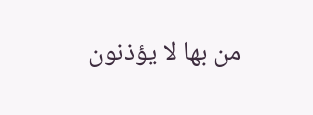من بها لا يؤذنون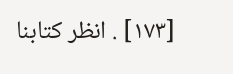[١٧٣] . انظر كتابنا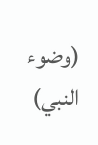(وضوء النبي)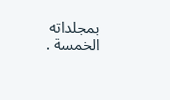بمجلداته الخمسة .